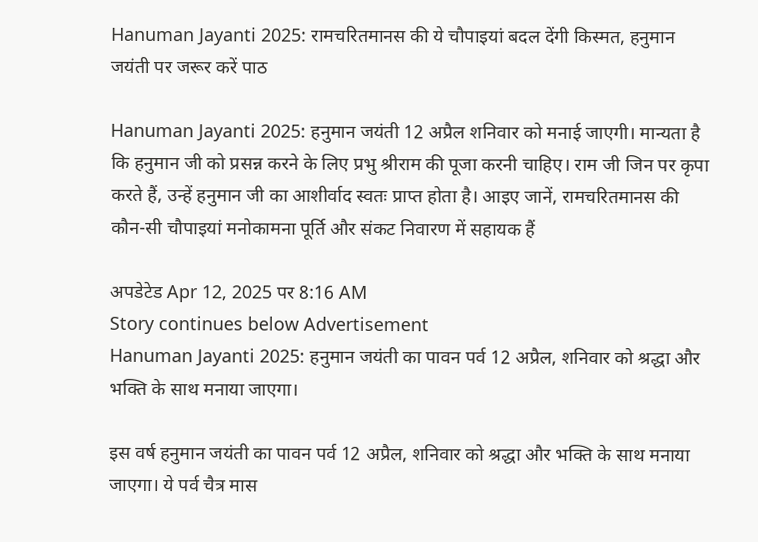Hanuman Jayanti 2025: रामचरितमानस की ये चौपाइयां बदल देंगी किस्मत, हनुमान जयंती पर जरूर करें पाठ

Hanuman Jayanti 2025: हनुमान जयंती 12 अप्रैल शनिवार को मनाई जाएगी। मान्यता है कि हनुमान जी को प्रसन्न करने के लिए प्रभु श्रीराम की पूजा करनी चाहिए। राम जी जिन पर कृपा करते हैं, उन्हें हनुमान जी का आशीर्वाद स्वतः प्राप्त होता है। आइए जानें, रामचरितमानस की कौन-सी चौपाइयां मनोकामना पूर्ति और संकट निवारण में सहायक हैं

अपडेटेड Apr 12, 2025 पर 8:16 AM
Story continues below Advertisement
Hanuman Jayanti 2025: हनुमान जयंती का पावन पर्व 12 अप्रैल, शनिवार को श्रद्धा और भक्ति के साथ मनाया जाएगा।

इस वर्ष हनुमान जयंती का पावन पर्व 12 अप्रैल, शनिवार को श्रद्धा और भक्ति के साथ मनाया जाएगा। ये पर्व चैत्र मास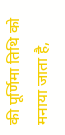की पूर्णिमा तिथि को मनाया जाता है,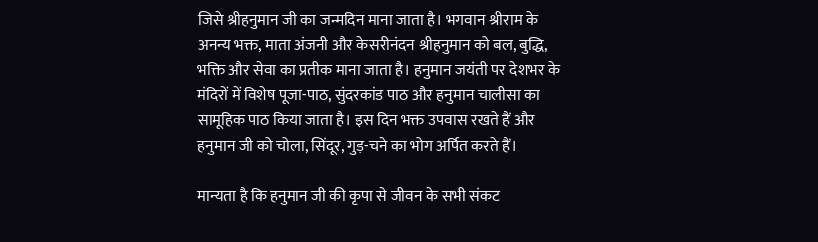जिसे श्रीहनुमान जी का जन्मदिन माना जाता है। भगवान श्रीराम के अनन्य भक्त, माता अंजनी और केसरीनंदन श्रीहनुमान को बल, बुद्धि, भक्ति और सेवा का प्रतीक माना जाता है। हनुमान जयंती पर देशभर के मंदिरों में विशेष पूजा-पाठ, सुंदरकांड पाठ और हनुमान चालीसा का सामूहिक पाठ किया जाता है। इस दिन भक्त उपवास रखते हैं और हनुमान जी को चोला, सिंदूर, गुड़-चने का भोग अर्पित करते हैं।

मान्यता है कि हनुमान जी की कृपा से जीवन के सभी संकट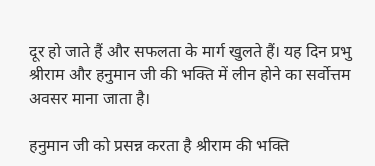दूर हो जाते हैं और सफलता के मार्ग खुलते हैं। यह दिन प्रभु श्रीराम और हनुमान जी की भक्ति में लीन होने का सर्वोत्तम अवसर माना जाता है।

हनुमान जी को प्रसन्न करता है श्रीराम की भक्ति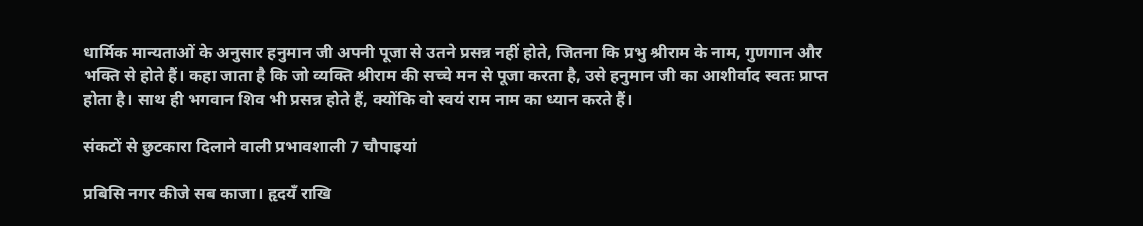धार्मिक मान्यताओं के अनुसार हनुमान जी अपनी पूजा से उतने प्रसन्न नहीं होते, जितना कि प्रभु श्रीराम के नाम, गुणगान और भक्ति से होते हैं। कहा जाता है कि जो व्यक्ति श्रीराम की सच्चे मन से पूजा करता है, उसे हनुमान जी का आशीर्वाद स्वतः प्राप्त होता है। साथ ही भगवान शिव भी प्रसन्न होते हैं, क्योंकि वो स्वयं राम नाम का ध्यान करते हैं।

संकटों से छुटकारा दिलाने वाली प्रभावशाली 7 चौपाइयां

प्रबिसि नगर कीजे सब काजा। हृदयँ राखि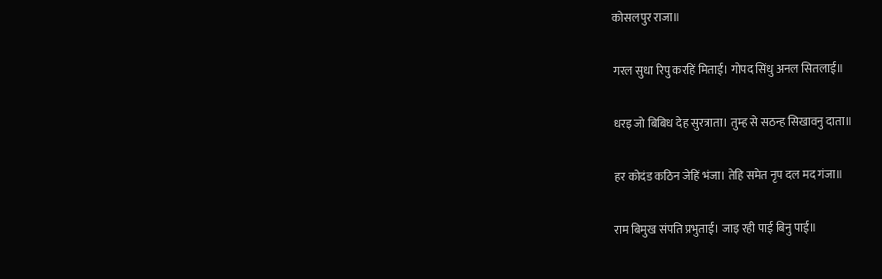कोसलपुर राजा॥

गरल सुधा रिपु करहिं मिताई। गोपद सिंधु अनल सितलाई॥

धरइ जो बिबिध देह सुरत्राता। तुम्ह से सठन्ह सिखावनु दाता॥

हर कोदंड कठिन जेहिं भंजा। तेहि समेत नृप दल मद गंजा॥

राम बिमुख संपति प्रभुताई। जाइ रही पाई बिनु पाई॥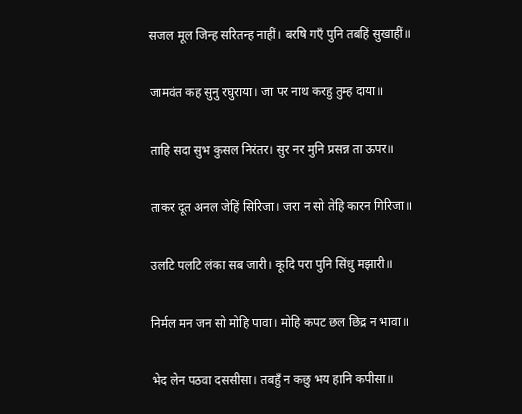सजल मूल जिन्ह सरितन्ह नाहीं। बरषि गएँ पुनि तबहिं सुखाहीं॥

जामवंत कह सुनु रघुराया। जा पर नाथ करहु तुम्ह दाया॥

ताहि सदा सुभ कुसल निरंतर। सुर नर मुनि प्रसन्न ता ऊपर॥

ताकर दूत अनल जेहिं सिरिजा। जरा न सो तेहि कारन गिरिजा॥

उलटि पलटि लंका सब जारी। कूदि परा पुनि सिंधु मझारी॥

निर्मल मन जन सो मोहि पावा। मोहि कपट छल छिद्र न भावा॥

भेद लेन पठवा दससीसा। तबहुँ न कछु भय हानि कपीसा॥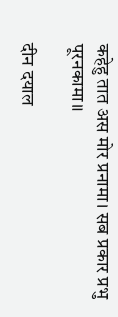कहेहु तात अस मोर प्रनामा। सब प्रकार प्रभु पूरनकामा॥

दीन दयाल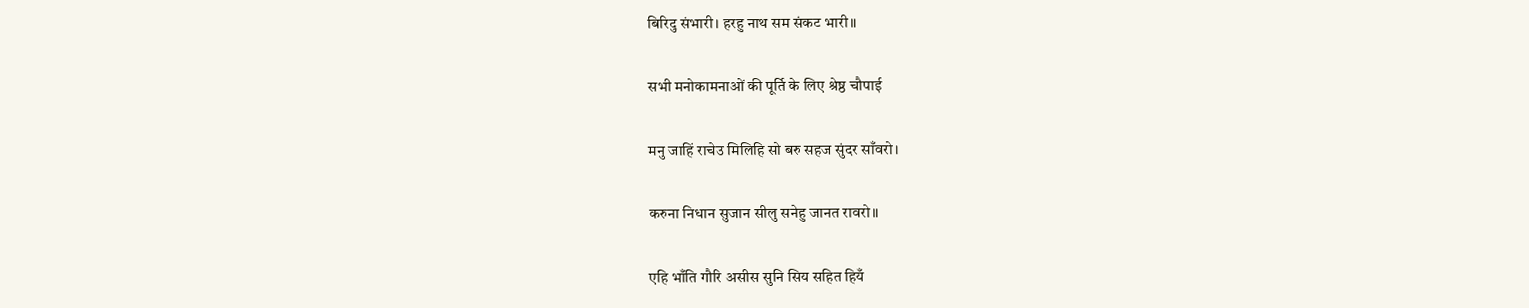बिरिदु संभारी। हरहु नाथ सम संकट भारी॥

सभी मनोकामनाओं की पूर्ति के लिए श्रेष्ठ चौपाई

मनु जाहिं राचेउ मिलिहि सो बरु सहज सुंदर साँवरो।

करुना निधान सुजान सीलु सनेहु जानत रावरो॥

एहि भाँति गौरि असीस सुनि सिय सहित हियँ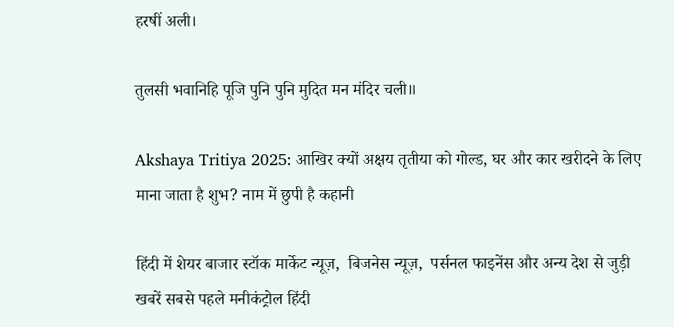हरषीं अली।

तुलसी भवानिहि पूजि पुनि पुनि मुदित मन मंदिर चली॥

Akshaya Tritiya 2025: आखिर क्यों अक्षय तृतीया को गोल्ड, घर और कार खरीदने के लिए माना जाता है शुभ? नाम में छुपी है कहानी

हिंदी में शेयर बाजार स्टॉक मार्केट न्यूज़,  बिजनेस न्यूज़,  पर्सनल फाइनेंस और अन्य देश से जुड़ी खबरें सबसे पहले मनीकंट्रोल हिंदी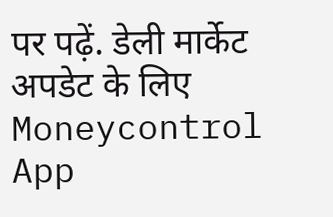पर पढ़ें. डेली मार्केट अपडेट के लिए Moneycontrol App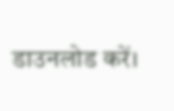डाउनलोड करें।